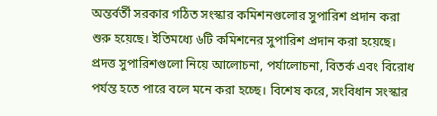অন্তর্বর্তী সরকার গঠিত সংস্কার কমিশনগুলোর সুপারিশ প্রদান করা শুরু হয়েছে। ইতিমধ্যে ৬টি কমিশনের সুপারিশ প্রদান করা হয়েছে। প্রদত্ত সুপারিশগুলো নিয়ে আলোচনা, পর্যালোচনা, বিতর্ক এবং বিরোধ পর্যন্ত হতে পারে বলে মনে করা হচ্ছে। বিশেষ করে, সংবিধান সংস্কার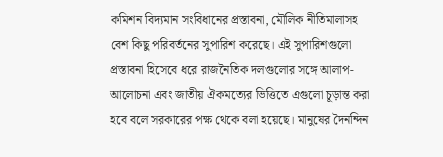কমিশন বিদ্যমান সংবিধানের প্রস্তাবনা, মৌলিক নীতিমালাসহ বেশ কিছু পরিবর্তনের সুপারিশ করেছে। এই সুপারিশগুলো প্রস্তাবনা হিসেবে ধরে রাজনৈতিক দলগুলোর সঙ্গে আলাপ-আলোচনা এবং জাতীয় ঐকমত্যের ভিত্তিতে এগুলো চূড়ান্ত করা হবে বলে সরকারের পক্ষ থেকে বলা হয়েছে। মানুষের দৈনন্দিন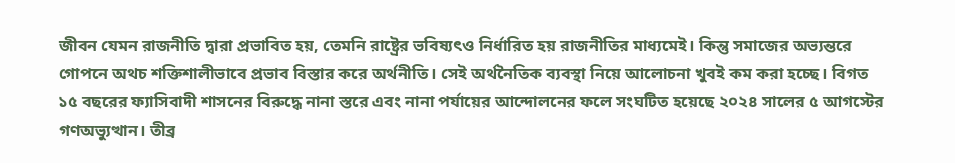জীবন যেমন রাজনীতি দ্বারা প্রভাবিত হয়, তেমনি রাষ্ট্রের ভবিষ্যৎও নির্ধারিত হয় রাজনীতির মাধ্যমেই। কিন্তু সমাজের অভ্যন্তরে গোপনে অথচ শক্তিশালীভাবে প্রভাব বিস্তার করে অর্থনীতি। সেই অর্থনৈতিক ব্যবস্থা নিয়ে আলোচনা খুবই কম করা হচ্ছে। বিগত ১৫ বছরের ফ্যাসিবাদী শাসনের বিরুদ্ধে নানা স্তরে এবং নানা পর্যায়ের আন্দোলনের ফলে সংঘটিত হয়েছে ২০২৪ সালের ৫ আগস্টের গণঅভ্যুত্থান। তীব্র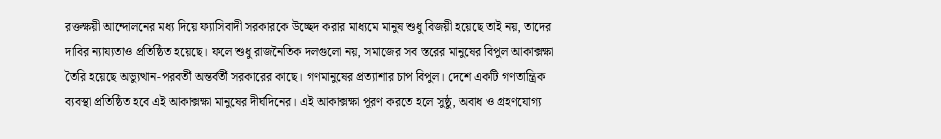রক্তক্ষয়ী আন্দোলনের মধ্য দিয়ে ফ্যাসিবাদী সরকারকে উচ্ছেদ করার মাধ্যমে মানুষ শুধু বিজয়ী হয়েছে তাই নয়, তাদের দাবির ন্যায্যতাও প্রতিষ্ঠিত হয়েছে। ফলে শুধু রাজনৈতিক দলগুলো নয়, সমাজের সব স্তরের মানুষের বিপুল আকাক্সক্ষা তৈরি হয়েছে অভ্যুত্থান-পরবর্তী অন্তর্বর্তী সরকারের কাছে। গণমানুষের প্রত্যাশার চাপ বিপুল। দেশে একটি গণতান্ত্রিক ব্যবস্থা প্রতিষ্ঠিত হবে এই আকাক্সক্ষা মানুষের দীর্ঘদিনের। এই আকাক্সক্ষা পূরণ করতে হলে সুষ্ঠু, অবাধ ও গ্রহণযোগ্য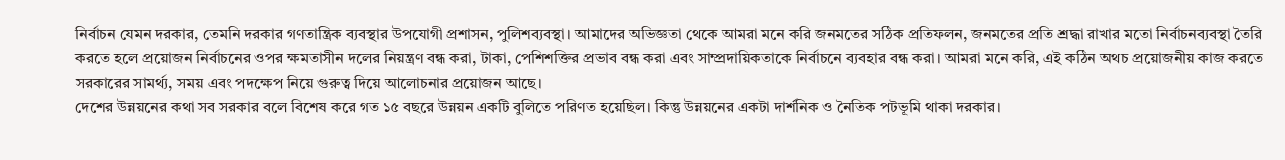নির্বাচন যেমন দরকার, তেমনি দরকার গণতান্ত্রিক ব্যবস্থার উপযোগী প্রশাসন, পুলিশব্যবস্থা। আমাদের অভিজ্ঞতা থেকে আমরা মনে করি জনমতের সঠিক প্রতিফলন, জনমতের প্রতি শ্রদ্ধা রাখার মতো নির্বাচনব্যবস্থা তৈরি করতে হলে প্রয়োজন নির্বাচনের ওপর ক্ষমতাসীন দলের নিয়ন্ত্রণ বন্ধ করা, টাকা, পেশিশক্তির প্রভাব বন্ধ করা এবং সাম্প্রদায়িকতাকে নির্বাচনে ব্যবহার বন্ধ করা। আমরা মনে করি, এই কঠিন অথচ প্রয়োজনীয় কাজ করতে সরকারের সামর্থ্য, সময় এবং পদক্ষেপ নিয়ে গুরুত্ব দিয়ে আলোচনার প্রয়োজন আছে।
দেশের উন্নয়নের কথা সব সরকার বলে বিশেষ করে গত ১৫ বছরে উন্নয়ন একটি বুলিতে পরিণত হয়েছিল। কিন্তু উন্নয়নের একটা দার্শনিক ও নৈতিক পটভূমি থাকা দরকার।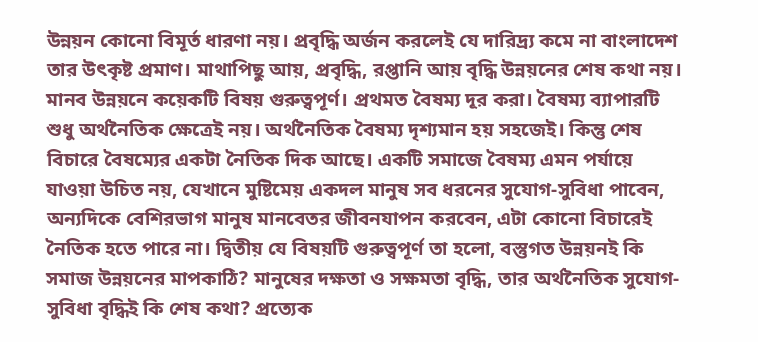উন্নয়ন কোনো বিমূর্ত ধারণা নয়। প্রবৃদ্ধি অর্জন করলেই যে দারিদ্র্য কমে না বাংলাদেশ তার উৎকৃষ্ট প্রমাণ। মাথাপিছু আয়, প্রবৃদ্ধি, রপ্তানি আয় বৃদ্ধি উন্নয়নের শেষ কথা নয়। মানব উন্নয়নে কয়েকটি বিষয় গুরুত্বপূর্ণ। প্রথমত বৈষম্য দূর করা। বৈষম্য ব্যাপারটি শুধু অর্থনৈতিক ক্ষেত্রেই নয়। অর্থনৈতিক বৈষম্য দৃশ্যমান হয় সহজেই। কিন্তু শেষ বিচারে বৈষম্যের একটা নৈতিক দিক আছে। একটি সমাজে বৈষম্য এমন পর্যায়ে যাওয়া উচিত নয়, যেখানে মুষ্টিমেয় একদল মানুষ সব ধরনের সুযোগ-সুবিধা পাবেন, অন্যদিকে বেশিরভাগ মানুষ মানবেতর জীবনযাপন করবেন, এটা কোনো বিচারেই নৈতিক হতে পারে না। দ্বিতীয় যে বিষয়টি গুরুত্বপূর্ণ তা হলো, বস্তুগত উন্নয়নই কি সমাজ উন্নয়নের মাপকাঠি? মানুষের দক্ষতা ও সক্ষমতা বৃদ্ধি, তার অর্থনৈতিক সুযোগ-সুবিধা বৃদ্ধিই কি শেষ কথা? প্রত্যেক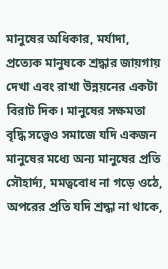মানুষের অধিকার, মর্যাদা, প্রত্যেক মানুষকে শ্রদ্ধার জায়গায় দেখা এবং রাখা উন্নয়নের একটা বিরাট দিক। মানুষের সক্ষমতা বৃদ্ধি সত্ত্বেও সমাজে যদি একজন মানুষের মধ্যে অন্য মানুষের প্রতি সৌহার্দ্য, মমত্ববোধ না গড়ে ওঠে, অপরের প্রতি যদি শ্রদ্ধা না থাকে,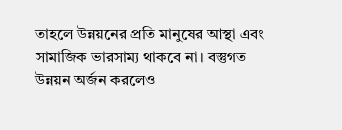তাহলে উন্নয়নের প্রতি মানুষের আস্থা এবং সামাজিক ভারসাম্য থাকবে না। বস্তুগত উন্নয়ন অর্জন করলেও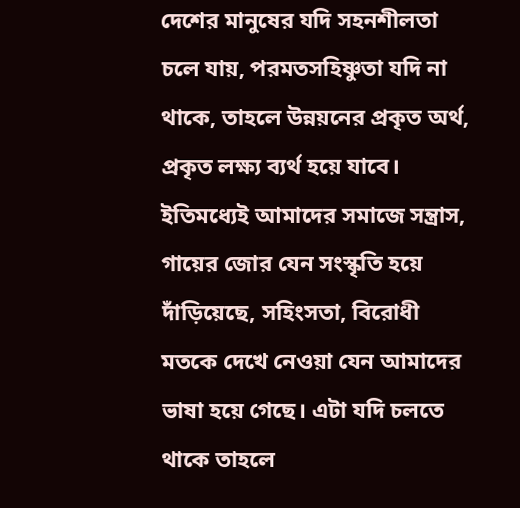দেশের মানুষের যদি সহনশীলতা চলে যায়, পরমতসহিষ্ণুতা যদি না থাকে, তাহলে উন্নয়নের প্রকৃত অর্থ, প্রকৃত লক্ষ্য ব্যর্থ হয়ে যাবে। ইতিমধ্যেই আমাদের সমাজে সন্ত্রাস, গায়ের জোর যেন সংস্কৃতি হয়ে দাঁড়িয়েছে, সহিংসতা, বিরোধী মতকে দেখে নেওয়া যেন আমাদের ভাষা হয়ে গেছে। এটা যদি চলতে থাকে তাহলে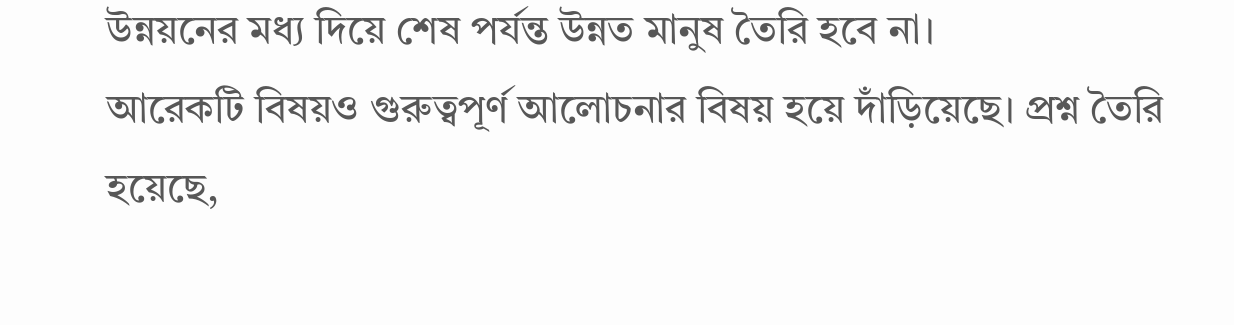উন্নয়নের মধ্য দিয়ে শেষ পর্যন্ত উন্নত মানুষ তৈরি হবে না।
আরেকটি বিষয়ও গুরুত্বপূর্ণ আলোচনার বিষয় হয়ে দাঁড়িয়েছে। প্রশ্ন তৈরি হয়েছে,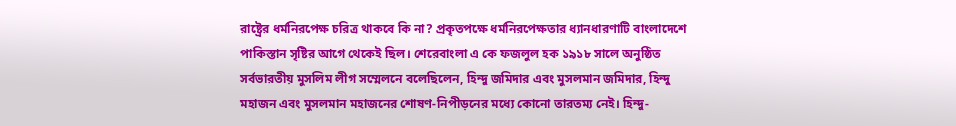রাষ্ট্রের ধর্মনিরপেক্ষ চরিত্র থাকবে কি না? প্রকৃতপক্ষে ধর্মনিরপেক্ষতার ধ্যানধারণাটি বাংলাদেশে পাকিস্তান সৃষ্টির আগে থেকেই ছিল। শেরেবাংলা এ কে ফজলুল হক ১৯১৮ সালে অনুষ্ঠিত সর্বভারতীয় মুসলিম লীগ সম্মেলনে বলেছিলেন, হিন্দু জমিদার এবং মুসলমান জমিদার, হিন্দু মহাজন এবং মুসলমান মহাজনের শোষণ-নিপীড়নের মধ্যে কোনো তারতম্য নেই। হিন্দু-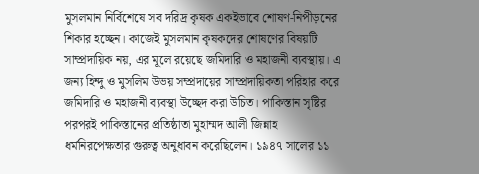মুসলমান নির্বিশেষে সব দরিদ্র কৃষক একইভাবে শোষণ-নিপীড়নের শিকার হচ্ছেন। কাজেই মুসলমান কৃষকদের শোষণের বিষয়টি সাম্প্রদায়িক নয়, এর মূলে রয়েছে জমিদারি ও মহাজনী ব্যবস্থায়। এ জন্য হিন্দু ও মুসলিম উভয় সম্প্রদায়ের সাম্প্রদায়িকতা পরিহার করে জমিদারি ও মহাজনী ব্যবস্থা উচ্ছেদ করা উচিত। পাকিস্তান সৃষ্টির পরপরই পাকিস্তানের প্রতিষ্ঠাতা মুহাম্মদ আলী জিন্নাহ ধর্মনিরপেক্ষতার গুরুত্ব অনুধাবন করেছিলেন। ১৯৪৭ সালের ১১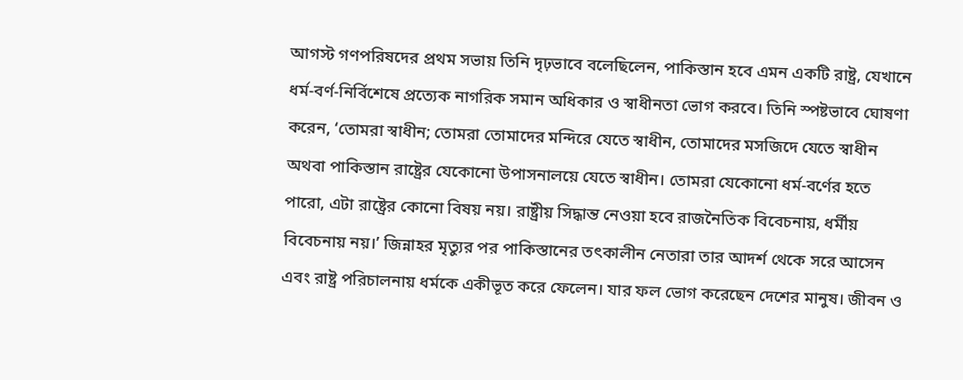আগস্ট গণপরিষদের প্রথম সভায় তিনি দৃঢ়ভাবে বলেছিলেন, পাকিস্তান হবে এমন একটি রাষ্ট্র, যেখানে ধর্ম-বর্ণ-নির্বিশেষে প্রত্যেক নাগরিক সমান অধিকার ও স্বাধীনতা ভোগ করবে। তিনি স্পষ্টভাবে ঘোষণা করেন, ‘তোমরা স্বাধীন; তোমরা তোমাদের মন্দিরে যেতে স্বাধীন, তোমাদের মসজিদে যেতে স্বাধীন অথবা পাকিস্তান রাষ্ট্রের যেকোনো উপাসনালয়ে যেতে স্বাধীন। তোমরা যেকোনো ধর্ম-বর্ণের হতে পারো, এটা রাষ্ট্রের কোনো বিষয় নয়। রাষ্ট্রীয় সিদ্ধান্ত নেওয়া হবে রাজনৈতিক বিবেচনায়, ধর্মীয় বিবেচনায় নয়।’ জিন্নাহর মৃত্যুর পর পাকিস্তানের তৎকালীন নেতারা তার আদর্শ থেকে সরে আসেন এবং রাষ্ট্র পরিচালনায় ধর্মকে একীভূত করে ফেলেন। যার ফল ভোগ করেছেন দেশের মানুষ। জীবন ও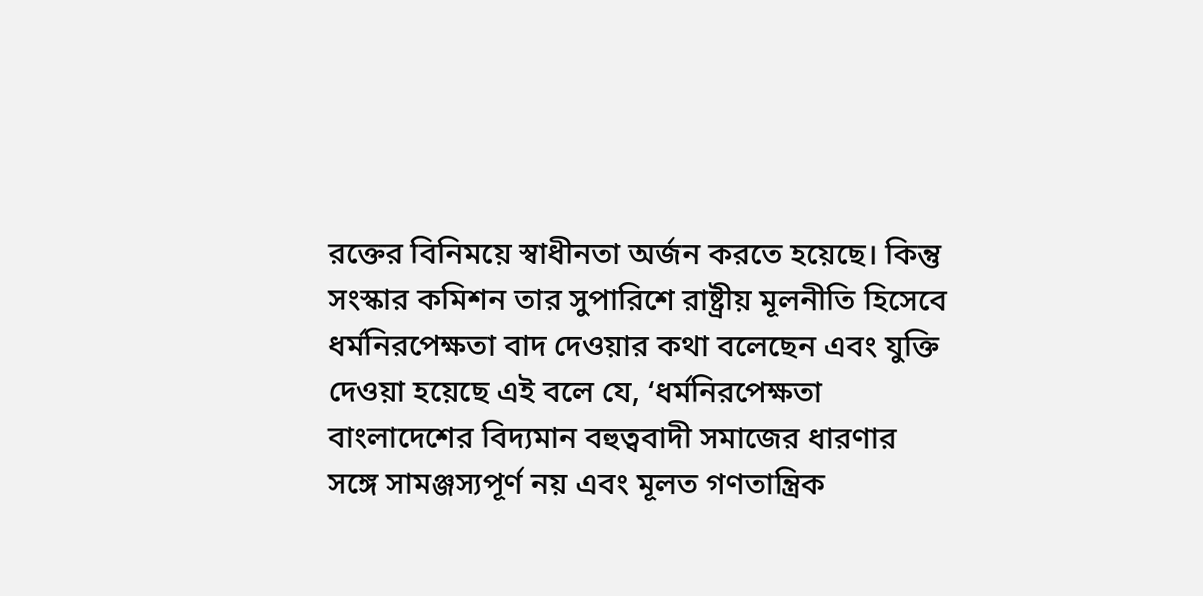রক্তের বিনিময়ে স্বাধীনতা অর্জন করতে হয়েছে। কিন্তু সংস্কার কমিশন তার সুপারিশে রাষ্ট্রীয় মূলনীতি হিসেবে ধর্মনিরপেক্ষতা বাদ দেওয়ার কথা বলেছেন এবং যুক্তি দেওয়া হয়েছে এই বলে যে, ‘ধর্মনিরপেক্ষতা বাংলাদেশের বিদ্যমান বহুত্ববাদী সমাজের ধারণার সঙ্গে সামঞ্জস্যপূর্ণ নয় এবং মূলত গণতান্ত্রিক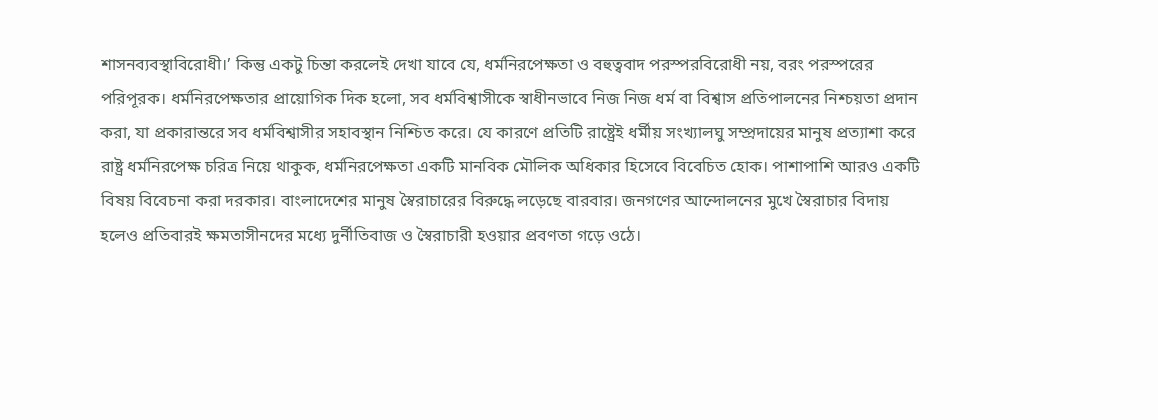শাসনব্যবস্থাবিরোধী।’ কিন্তু একটু চিন্তা করলেই দেখা যাবে যে, ধর্মনিরপেক্ষতা ও বহুত্ববাদ পরস্পরবিরোধী নয়, বরং পরস্পরের পরিপূরক। ধর্মনিরপেক্ষতার প্রায়োগিক দিক হলো, সব ধর্মবিশ্বাসীকে স্বাধীনভাবে নিজ নিজ ধর্ম বা বিশ্বাস প্রতিপালনের নিশ্চয়তা প্রদান করা, যা প্রকারান্তরে সব ধর্মবিশ্বাসীর সহাবস্থান নিশ্চিত করে। যে কারণে প্রতিটি রাষ্ট্রেই ধর্মীয় সংখ্যালঘু সম্প্রদায়ের মানুষ প্রত্যাশা করে রাষ্ট্র ধর্মনিরপেক্ষ চরিত্র নিয়ে থাকুক, ধর্মনিরপেক্ষতা একটি মানবিক মৌলিক অধিকার হিসেবে বিবেচিত হোক। পাশাপাশি আরও একটি বিষয় বিবেচনা করা দরকার। বাংলাদেশের মানুষ স্বৈরাচারের বিরুদ্ধে লড়েছে বারবার। জনগণের আন্দোলনের মুখে স্বৈরাচার বিদায় হলেও প্রতিবারই ক্ষমতাসীনদের মধ্যে দুর্নীতিবাজ ও স্বৈরাচারী হওয়ার প্রবণতা গড়ে ওঠে।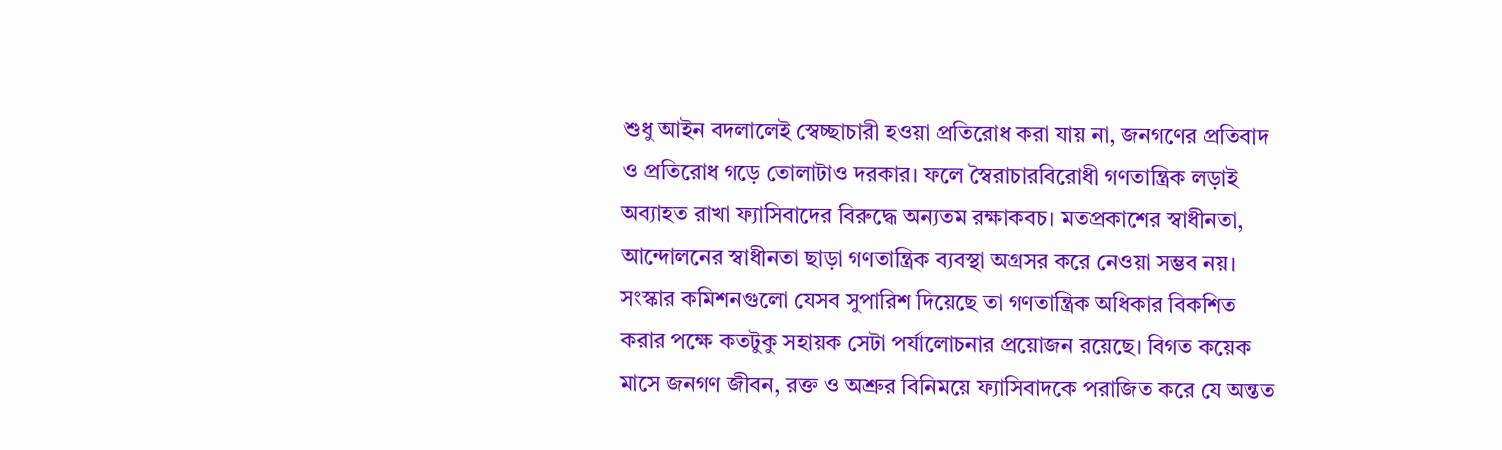শুধু আইন বদলালেই স্বেচ্ছাচারী হওয়া প্রতিরোধ করা যায় না, জনগণের প্রতিবাদ ও প্রতিরোধ গড়ে তোলাটাও দরকার। ফলে স্বৈরাচারবিরোধী গণতান্ত্রিক লড়াই অব্যাহত রাখা ফ্যাসিবাদের বিরুদ্ধে অন্যতম রক্ষাকবচ। মতপ্রকাশের স্বাধীনতা, আন্দোলনের স্বাধীনতা ছাড়া গণতান্ত্রিক ব্যবস্থা অগ্রসর করে নেওয়া সম্ভব নয়।
সংস্কার কমিশনগুলো যেসব সুপারিশ দিয়েছে তা গণতান্ত্রিক অধিকার বিকশিত করার পক্ষে কতটুকু সহায়ক সেটা পর্যালোচনার প্রয়োজন রয়েছে। বিগত কয়েক মাসে জনগণ জীবন, রক্ত ও অশ্রুর বিনিময়ে ফ্যাসিবাদকে পরাজিত করে যে অন্তত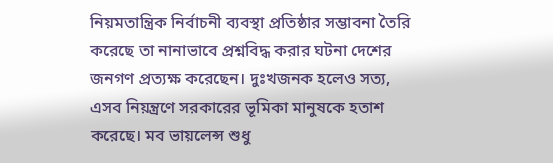নিয়মতান্ত্রিক নির্বাচনী ব্যবস্থা প্রতিষ্ঠার সম্ভাবনা তৈরি করেছে তা নানাভাবে প্রশ্নবিদ্ধ করার ঘটনা দেশের জনগণ প্রত্যক্ষ করেছেন। দুঃখজনক হলেও সত্য, এসব নিয়ন্ত্রণে সরকারের ভূমিকা মানুষকে হতাশ করেছে। মব ভায়লেন্স শুধু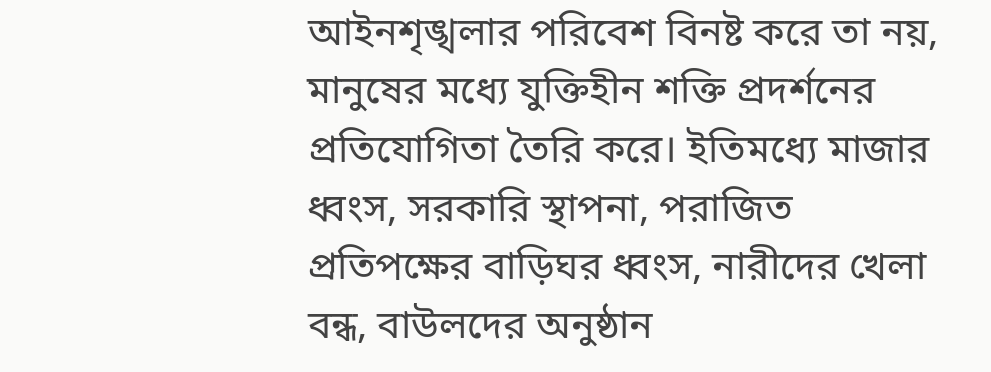আইনশৃঙ্খলার পরিবেশ বিনষ্ট করে তা নয়, মানুষের মধ্যে যুক্তিহীন শক্তি প্রদর্শনের প্রতিযোগিতা তৈরি করে। ইতিমধ্যে মাজার ধ্বংস, সরকারি স্থাপনা, পরাজিত প্রতিপক্ষের বাড়িঘর ধ্বংস, নারীদের খেলা বন্ধ, বাউলদের অনুষ্ঠান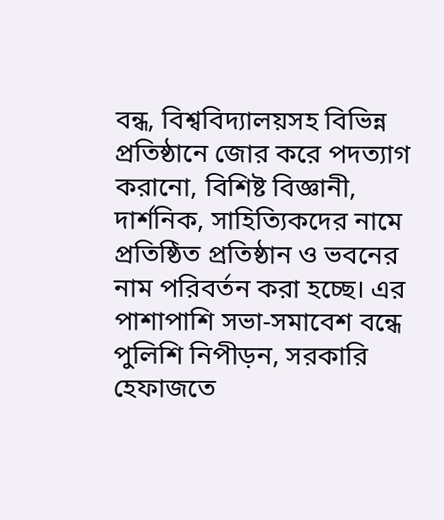বন্ধ, বিশ্ববিদ্যালয়সহ বিভিন্ন প্রতিষ্ঠানে জোর করে পদত্যাগ করানো, বিশিষ্ট বিজ্ঞানী, দার্শনিক, সাহিত্যিকদের নামে প্রতিষ্ঠিত প্রতিষ্ঠান ও ভবনের নাম পরিবর্তন করা হচ্ছে। এর পাশাপাশি সভা-সমাবেশ বন্ধে পুলিশি নিপীড়ন, সরকারি হেফাজতে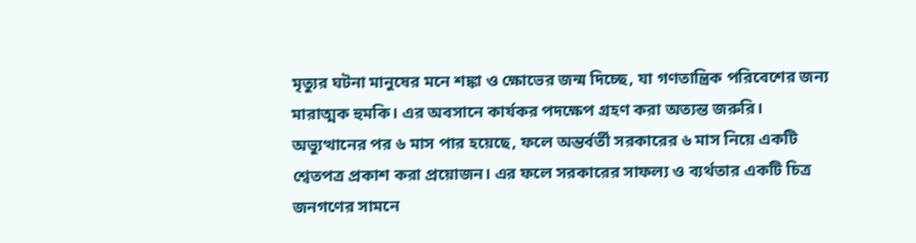মৃত্যুর ঘটনা মানুষের মনে শঙ্কা ও ক্ষোভের জন্ম দিচ্ছে, যা গণতান্ত্রিক পরিবেশের জন্য মারাত্মক হুমকি। এর অবসানে কার্যকর পদক্ষেপ গ্রহণ করা অত্যন্ত জরুরি। অভ্যুত্থানের পর ৬ মাস পার হয়েছে, ফলে অন্তর্বর্তী সরকারের ৬ মাস নিয়ে একটি শ্বেতপত্র প্রকাশ করা প্রয়োজন। এর ফলে সরকারের সাফল্য ও ব্যর্থতার একটি চিত্র জনগণের সামনে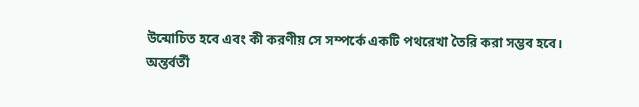উন্মোচিত হবে এবং কী করণীয় সে সম্পর্কে একটি পথরেখা তৈরি করা সম্ভব হবে।
অন্তর্বর্তী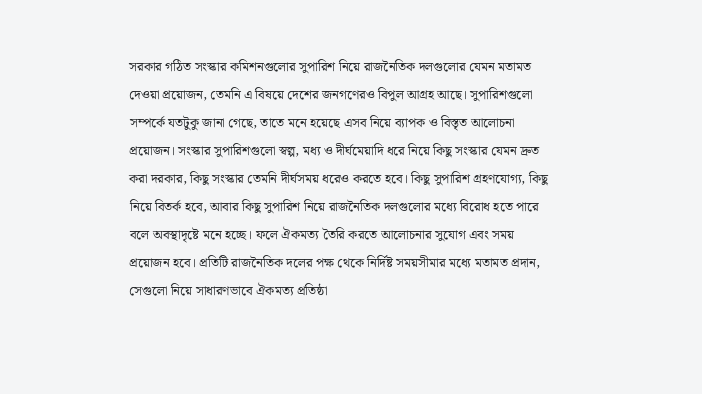সরকার গঠিত সংস্কার কমিশনগুলোর সুপারিশ নিয়ে রাজনৈতিক দলগুলোর যেমন মতামত দেওয়া প্রয়োজন, তেমনি এ বিষয়ে দেশের জনগণেরও বিপুল আগ্রহ আছে। সুপারিশগুলো সম্পর্কে যতটুকু জানা গেছে, তাতে মনে হয়েছে এসব নিয়ে ব্যাপক ও বিস্তৃত আলোচনা প্রয়োজন। সংস্কার সুপারিশগুলো স্বল্প, মধ্য ও দীর্ঘমেয়াদি ধরে নিয়ে কিছু সংস্কার যেমন দ্রুত করা দরকার, কিছু সংস্কার তেমনি দীর্ঘসময় ধরেও করতে হবে। কিছু সুপারিশ গ্রহণযোগ্য, কিছু নিয়ে বিতর্ক হবে, আবার কিছু সুপারিশ নিয়ে রাজনৈতিক দলগুলোর মধ্যে বিরোধ হতে পারে বলে অবস্থাদৃষ্টে মনে হচ্ছে। ফলে ঐকমত্য তৈরি করতে আলোচনার সুযোগ এবং সময় প্রয়োজন হবে। প্রতিটি রাজনৈতিক দলের পক্ষ থেকে নির্দিষ্ট সময়সীমার মধ্যে মতামত প্রদান, সেগুলো নিয়ে সাধারণভাবে ঐকমত্য প্রতিষ্ঠা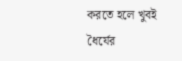করতে হলে খুবই ধৈর্যের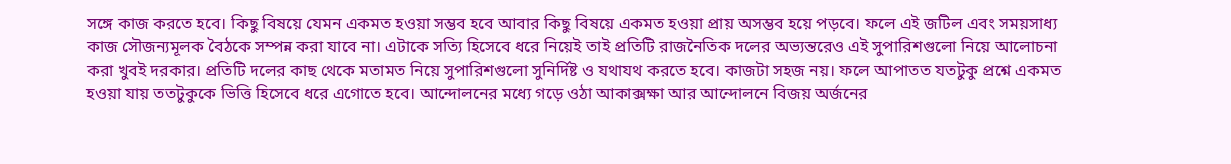সঙ্গে কাজ করতে হবে। কিছু বিষয়ে যেমন একমত হওয়া সম্ভব হবে আবার কিছু বিষয়ে একমত হওয়া প্রায় অসম্ভব হয়ে পড়বে। ফলে এই জটিল এবং সময়সাধ্য কাজ সৌজন্যমূলক বৈঠকে সম্পন্ন করা যাবে না। এটাকে সত্যি হিসেবে ধরে নিয়েই তাই প্রতিটি রাজনৈতিক দলের অভ্যন্তরেও এই সুপারিশগুলো নিয়ে আলোচনা করা খুবই দরকার। প্রতিটি দলের কাছ থেকে মতামত নিয়ে সুপারিশগুলো সুনির্দিষ্ট ও যথাযথ করতে হবে। কাজটা সহজ নয়। ফলে আপাতত যতটুকু প্রশ্নে একমত হওয়া যায় ততটুকুকে ভিত্তি হিসেবে ধরে এগোতে হবে। আন্দোলনের মধ্যে গড়ে ওঠা আকাক্সক্ষা আর আন্দোলনে বিজয় অর্জনের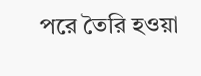পরে তৈরি হওয়া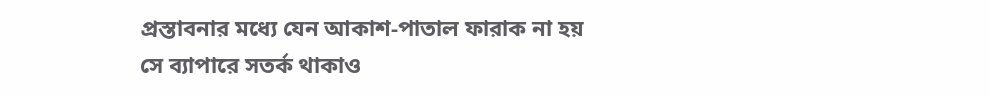প্রস্তাবনার মধ্যে যেন আকাশ-পাতাল ফারাক না হয় সে ব্যাপারে সতর্ক থাকাও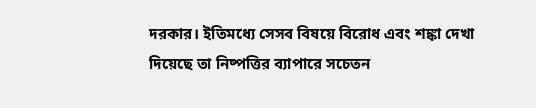দরকার। ইতিমধ্যে সেসব বিষয়ে বিরোধ এবং শঙ্কা দেখা দিয়েছে তা নিষ্পত্তির ব্যাপারে সচেতন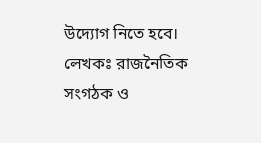উদ্যোগ নিতে হবে।
লেখকঃ রাজনৈতিক সংগঠক ও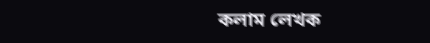কলাম লেখক